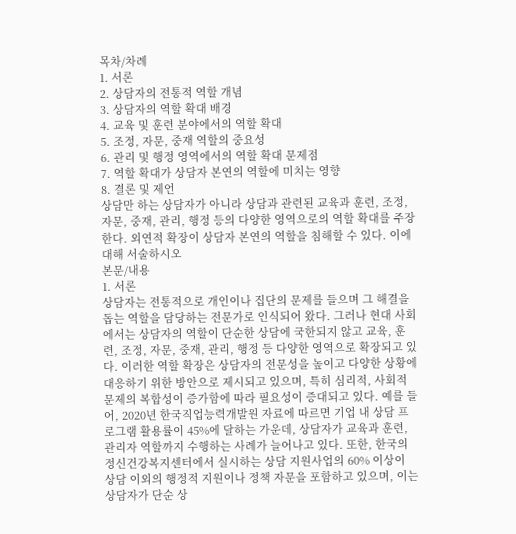목차/차례
1. 서론
2. 상담자의 전통적 역할 개념
3. 상담자의 역할 확대 배경
4. 교육 및 훈련 분야에서의 역할 확대
5. 조정, 자문, 중재 역할의 중요성
6. 관리 및 행정 영역에서의 역할 확대 문제점
7. 역할 확대가 상담자 본연의 역할에 미치는 영향
8. 결론 및 제언
상담만 하는 상담자가 아니라 상담과 관련된 교육과 훈련, 조정, 자문, 중재, 관리, 행정 등의 다양한 영역으로의 역할 확대를 주장한다. 외연적 확장이 상담자 본연의 역할을 침해할 수 있다. 이에 대해 서술하시오
본문/내용
1. 서론
상담자는 전통적으로 개인이나 집단의 문제를 들으며 그 해결을 돕는 역할을 담당하는 전문가로 인식되어 왔다. 그러나 현대 사회에서는 상담자의 역할이 단순한 상담에 국한되지 않고 교육, 훈련, 조정, 자문, 중재, 관리, 행정 등 다양한 영역으로 확장되고 있다. 이러한 역할 확장은 상담자의 전문성을 높이고 다양한 상황에 대응하기 위한 방안으로 제시되고 있으며, 특히 심리적, 사회적 문제의 복합성이 증가함에 따라 필요성이 증대되고 있다. 예를 들어, 2020년 한국직업능력개발원 자료에 따르면 기업 내 상담 프로그램 활용률이 45%에 달하는 가운데, 상담자가 교육과 훈련, 관리자 역할까지 수행하는 사례가 늘어나고 있다. 또한, 한국의 정신건강복지센터에서 실시하는 상담 지원사업의 60% 이상이 상담 이외의 행정적 지원이나 정책 자문을 포함하고 있으며, 이는 상담자가 단순 상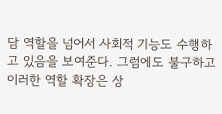담 역할을 넘어서 사회적 기능도 수행하고 있음을 보여준다. 그럼에도 불구하고 이러한 역할 확장은 상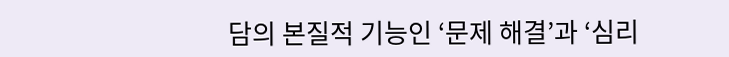담의 본질적 기능인 ‘문제 해결’과 ‘심리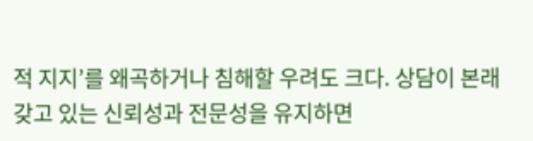적 지지’를 왜곡하거나 침해할 우려도 크다. 상담이 본래 갖고 있는 신뢰성과 전문성을 유지하면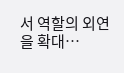서 역할의 외연을 확대…